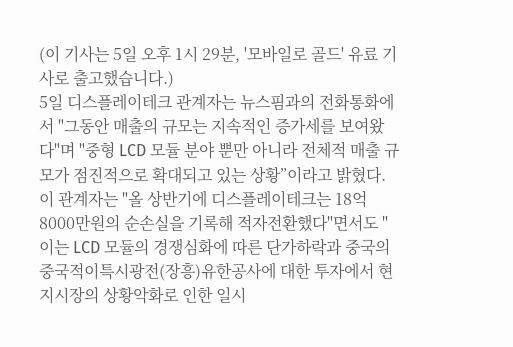(이 기사는 5일 오후 1시 29분, '모바일로 골드' 유료 기사로 출고했습니다.)
5일 디스플레이테크 관계자는 뉴스핌과의 전화통화에서 "그동안 매출의 규모는 지속적인 증가세를 보여왔다"며 "중형 LCD 모듈 분야 뿐만 아니라 전체적 매출 규모가 점진적으로 확대되고 있는 상황”이라고 밝혔다.
이 관계자는 "올 상반기에 디스플레이테크는 18억8000만원의 순손실을 기록해 적자전환했다"면서도 "이는 LCD 모듈의 경쟁심화에 따른 단가하락과 중국의 중국적이특시광전(장흥)유한공사에 대한 투자에서 현지시장의 상황악화로 인한 일시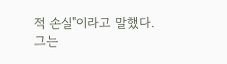적 손실"이라고 말했다.
그는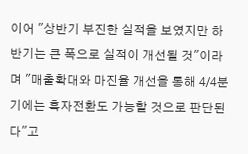이어 "상반기 부진한 실적을 보였지만 하반기는 큰 폭으로 실적이 개선될 것"이라며 "매출확대와 마진율 개선을 통해 4/4분기에는 흑자전환도 가능할 것으로 판단된다"고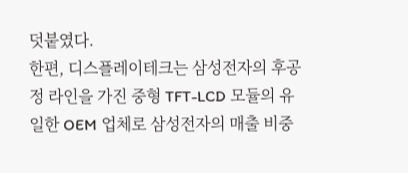덧붙였다.
한편, 디스플레이테크는 삼성전자의 후공정 라인을 가진 중형 TFT-LCD 모듈의 유일한 OEM 업체로 삼성전자의 매출 비중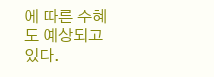에 따른 수혜도 예상되고 있다.